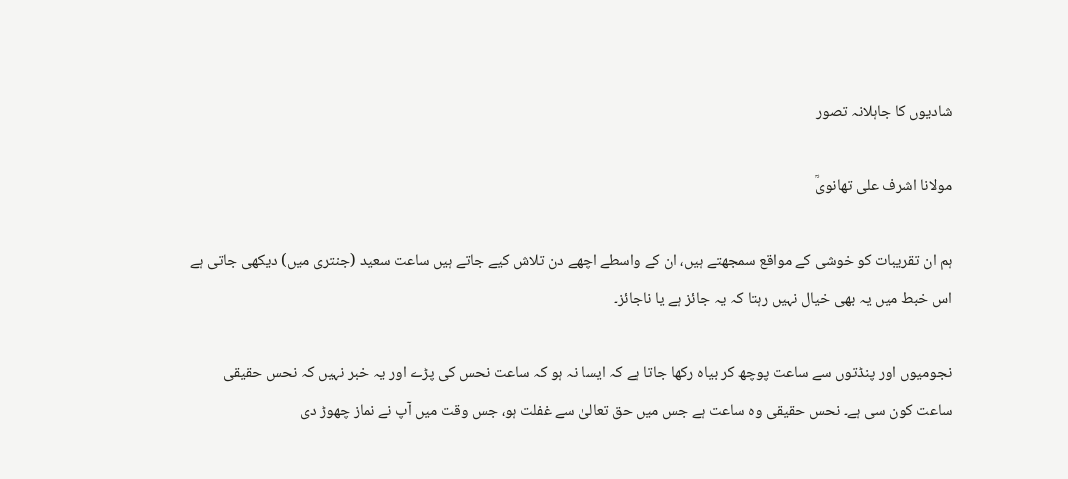شادیوں کا جاہلانہ تصور

مولانا اشرف علی تھانویؒ

ہم ان تقریبات کو خوشی کے مواقع سمجھتے ہیں، ان کے واسطے اچھے دن تلاش کیے جاتے ہیں ساعت سعید (جنتری میں) دیکھی جاتی ہے اس خبط میں یہ بھی خیال نہیں رہتا کہ یہ جائز ہے یا ناجائز۔

نجومیوں اور پنڈتوں سے ساعت پوچھ کر بیاہ رکھا جاتا ہے کہ ایسا نہ ہو کہ ساعت نحس کی پڑے اور یہ خبر نہیں کہ نحس حقیقی ساعت کون سی ہے۔ نحس حقیقی وہ ساعت ہے جس میں حق تعالیٰ سے غفلت ہو، جس وقت میں آپ نے نماز چھوڑ دی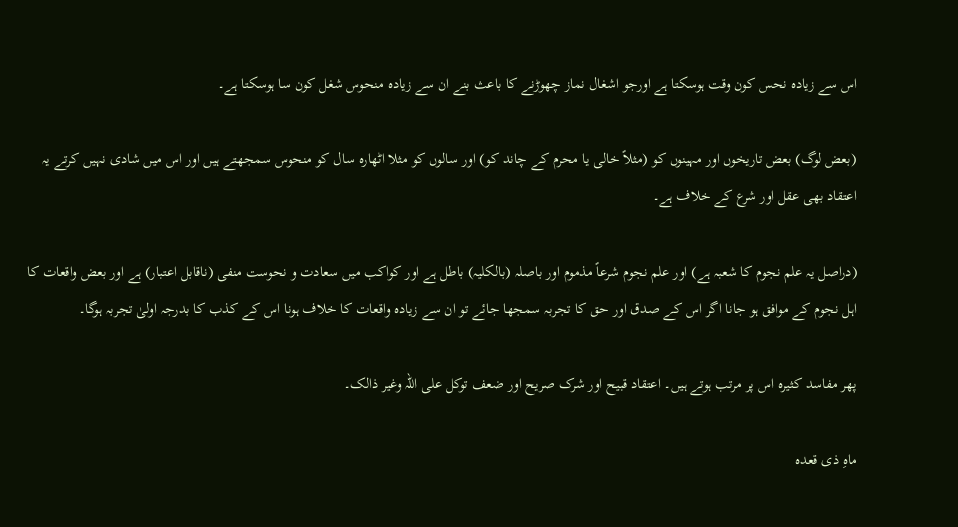اس سے زیادہ نحس کون وقت ہوسکتا ہے اورجو اشغال نماز چھوڑنے کا باعث بنے ان سے زیادہ منحوس شغل کون سا ہوسکتا ہے۔

(بعض لوگ) بعض تاریخوں اور مہینوں کو (مثلاً خالی یا محرم کے چاند کو) اور سالوں کو مثلا اٹھارہ سال کو منحوس سمجھتے ہیں اور اس میں شادی نہیں کرتے یہ اعتقاد بھی عقل اور شرع کے خلاف ہے۔

(دراصل یہ علم نجوم کا شعبہ ہے) اور علم نجوم شرعاً مذموم اور باصلہ (بالکلیہ) باطل ہے اور کواکب میں سعادت و نحوست منفی (ناقابل اعتبار) ہے اور بعض واقعات کا اہل نجوم کے موافق ہو جانا اگر اس کے صدق اور حق کا تجربہ سمجھا جائے تو ان سے زیادہ واقعات کا خلاف ہونا اس کے کذب کا بدرجہ اولیٰ تجربہ ہوگا۔

پھر مفاسد کثیرہ اس پر مرتب ہوتے ہیں۔ اعتقاد قبیح اور شرک صریح اور ضعف توکل علی اللہ وغیر ذالک۔

ماہِ ذی قعدہ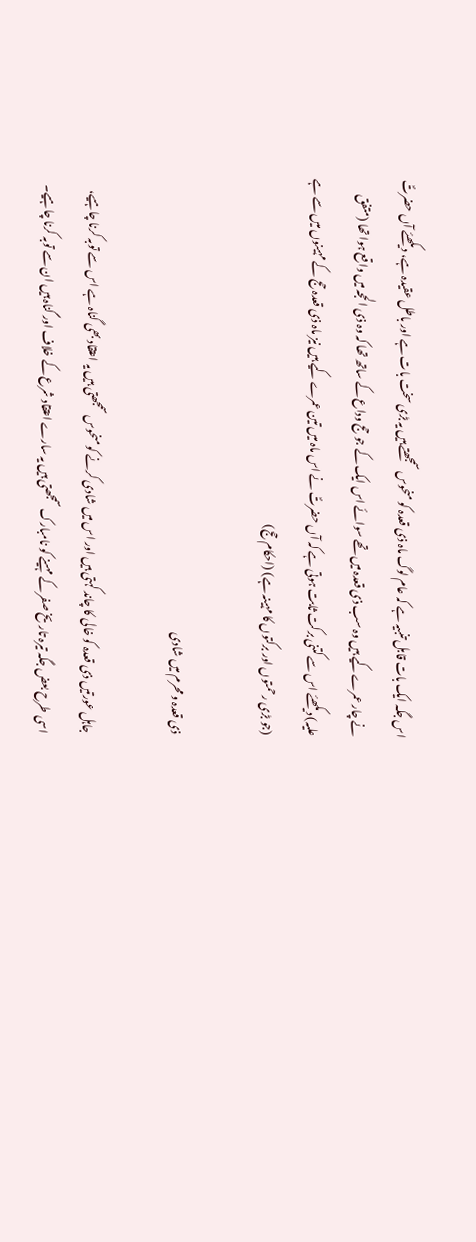اس جگہ ایک بات قابل تنبیہ ہے کہ عام لوگ ماہ ذی قعدہ کو منحوس سمجھتے ہیں یہ بڑی سخت بات ہے اور باطل عقیدہ ہے، دیکھئے آں حضرتؐ نے چار عمرے کیے ہیں وہ سب ذی قعدہ میں تھے سوائے اس ایک کے جو حج وداع کے ساتھ تھا کہ وہ ذی الحجہ میں واقع ہوا تھا (متفق علیہ) دیکھئے اس سے کتنی برکت ثابت ہوتی ہے کہ آں حضرتؐ نے اس ماہ میں تین عمرے کیے ہیں نیز ماہ ذی قعدہ حج کے مہینوں میں سے ہے (جو بڑی رحمتوں اور برکتوں کا مہینہ ہے) (احکام حج)

ذی قعدہ و محرم میں شادی

جاہل عورتیں ذی قعدہ کو خالی کا چاند کہتی ہیں اور اس میں شادی کرنے کو منحوس سمجھتی ہیں یہ اعتقاد بھی گناہ ہے اس سے توبہ کرنا چاہیے، اسی طرح بعض جگہ تیرہ تاریخ صفر کے مہینے کو نامبارک سمجھتی ہیں یہ سارے اعتقاد شرع کے خلاف اور گناہ ہیں ان سے توبہ کرنا چاہیے۔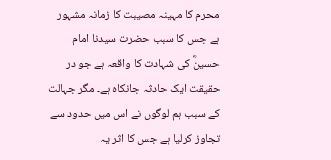محرم کا مہینہ مصیبت کا زمانہ مشہور ہے جس کا سبب حضرت سیدنا امام حسینؓ کی شہادت کا واقعہ ہے جو در حقیقت ایک حادثہ جانکاہ ہے۔ مگر جہالت کے سبب ہم لوگوں نے اس میں حدود سے تجاوز کرلیا ہے جس کا اثر یہ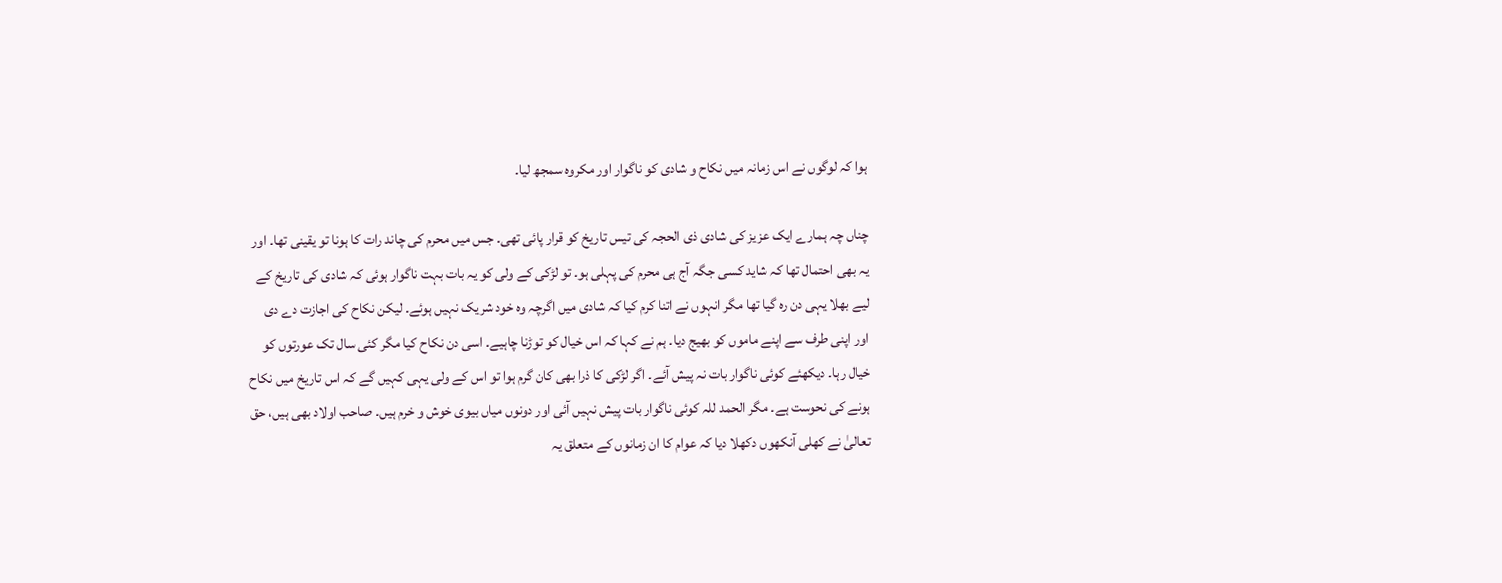ہوا کہ لوگوں نے اس زمانہ میں نکاح و شادی کو ناگوار اور مکروہ سمجھ لیا۔

چناں چہ ہمارے ایک عزیز کی شادی ذی الحجہ کی تیس تاریخ کو قرار پائی تھی۔ جس میں محرم کی چاند رات کا ہونا تو یقینی تھا۔ اور یہ بھی احتمال تھا کہ شاید کسی جگہ آج ہی محرم کی پہلی ہو۔ تو لڑکی کے ولی کو یہ بات بہت ناگوار ہوئی کہ شادی کی تاریخ کے لیے بھلا یہی دن رہ گیا تھا مگر انہوں نے اتنا کرم کیا کہ شادی میں اگرچہ وہ خود شریک نہیں ہوئے۔ لیکن نکاح کی اجازت دے دی اور اپنی طرف سے اپنے ماموں کو بھیج دیا۔ ہم نے کہا کہ اس خیال کو توڑنا چاہیے۔ اسی دن نکاح کیا مگر کئی سال تک عورتوں کو خیال رہا۔ دیکھئے کوئی ناگوار بات نہ پیش آئے۔ اگر لڑکی کا ذرا بھی کان گرم ہوا تو اس کے ولی یہی کہیں گے کہ اس تاریخ میں نکاح ہونے کی نحوست ہے۔ مگر الحمد للہ کوئی ناگوار بات پیش نہیں آئی اور دونوں میاں بیوی خوش و خرم ہیں۔ صاحب اولاد بھی ہیں، حق تعالیٰ نے کھلی آنکھوں دکھلا دیا کہ عوام کا ان زمانوں کے متعلق یہ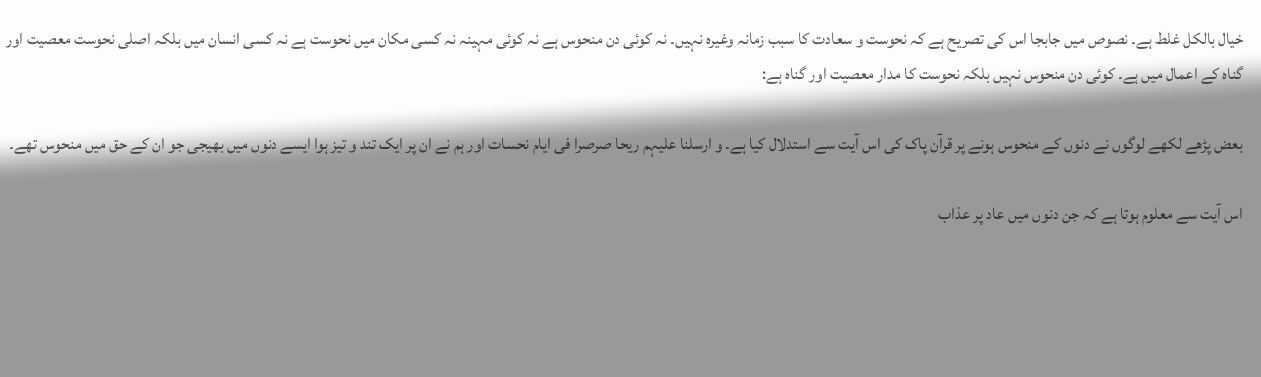خیال بالکل غلط ہے۔ نصوص میں جابجا اس کی تصریح ہے کہ نحوست و سعادت کا سبب زمانہ وغیرہ نہیں۔ نہ کوئی دن منحوس ہے نہ کوئی مہینہ نہ کسی مکان میں نحوست ہے نہ کسی انسان میں بلکہ اصلی نحوست معصیت اور گناہ کے اعمال میں ہے۔ کوئی دن منحوس نہیں بلکہ نحوست کا مدار معصیت اور گناہ ہے:

بعض پڑھے لکھے لوگوں نے دنوں کے منحوس ہونے پر قرآن پاک کی اس آیت سے استدلال کیا ہے۔ و ارسلنا علیہم ریحا صرصرا فی ایام نحسات اور ہم نے ان پر ایک تند و تیز ہوا ایسے دنوں میں بھیجی جو ان کے حق میں منحوس تھے۔

اس آیت سے معلوم ہوتا ہے کہ جن دنوں میں عاد پر عذاب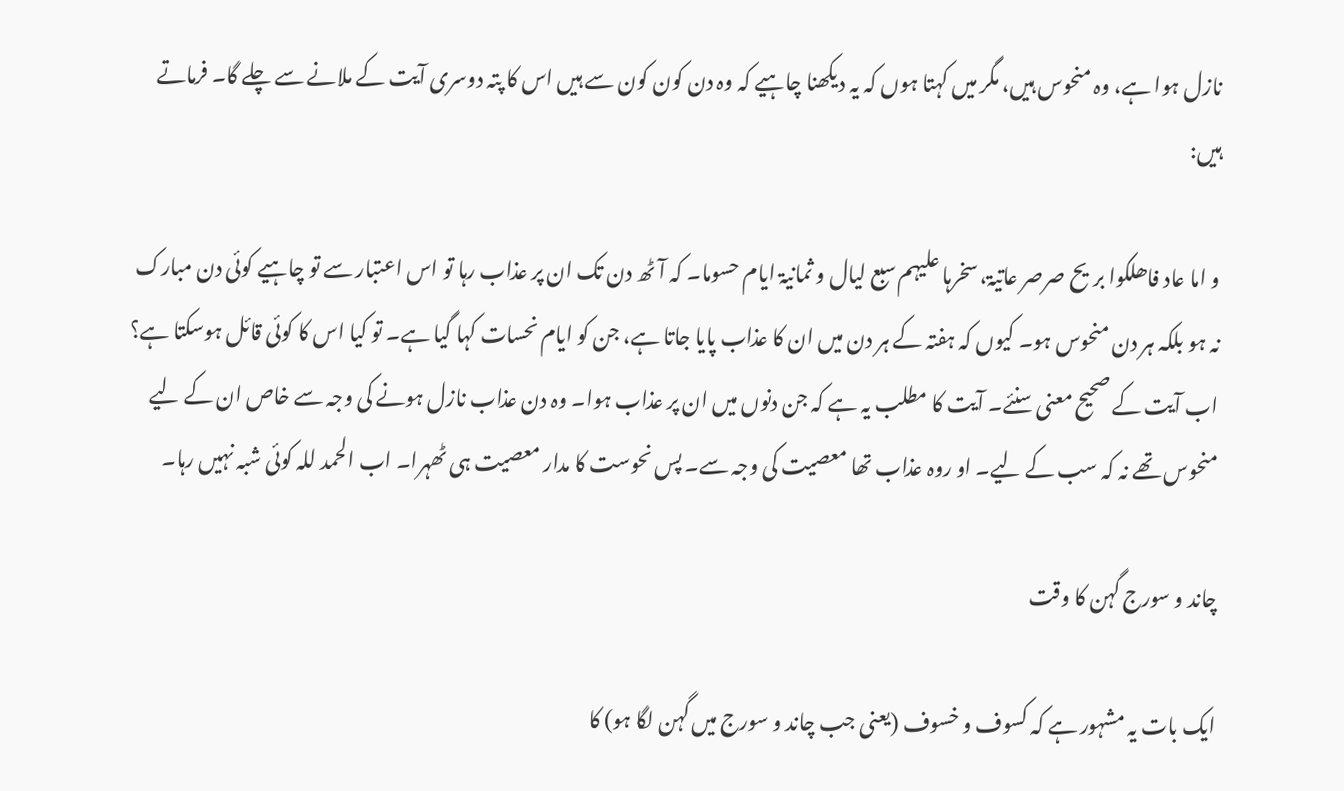نازل ہوا ہے، وہ منحوس ہیں، مگر میں کہتا ہوں کہ یہ دیکھنا چاہیے کہ وہ دن کون کون سے ہیں اس کا پتہ دوسری آیت کے ملانے سے چلے گا۔ فرماتے ہیں:

و اما عاد فاھلکوا بریح صرصر عاتیۃ، سخرہا علیہم سبع لیال و ثمانیۃ ایام حسوما۔ کہ آٹھ دن تک ان پر عذاب رہا تو اس اعتبار سے تو چاہیے کوئی دن مبارک نہ ہو بلکہ ہر دن منحوس ہو۔ کیوں کہ ہفتہ کے ہر دن میں ان کا عذاب پایا جاتا ہے، جن کو ایام نحسات کہا گیا ہے۔ تو کیا اس کا کوئی قائل ہوسکتا ہے؟ اب آیت کے صحیح معنی سنئے۔ آیت کا مطلب یہ ہے کہ جن دنوں میں ان پر عذاب ہوا۔ وہ دن عذاب نازل ہونے کی وجہ سے خاص ان کے لیے منحوس تھے نہ کہ سب کے لیے۔ او روہ عذاب تھا معصیت کی وجہ سے۔ پس نحوست کا مدار معصیت ہی ٹھہرا۔ اب الحمد للہ کوئی شبہ نہیں رہا۔

چاند و سورج گہن کا وقت

ایک بات یہ مشہور ہے کہ کسوف و خسوف (یعنی جب چاند و سورج میں گہن لگا ہو) کا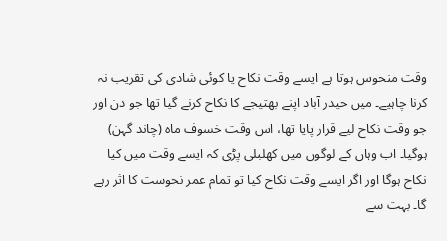وقت منحوس ہوتا ہے ایسے وقت نکاح یا کوئی شادی کی تقریب نہ کرنا چاہیے۔ میں حیدر آباد اپنے بھتیجے کا نکاح کرنے گیا تھا جو دن اور جو وقت نکاح لیے قرار پایا تھا، اس وقت خسوف ماہ (چاند گہن) ہوگیا۔ اب وہاں کے لوگوں میں کھلبلی پڑی کہ ایسے وقت میں کیا نکاح ہوگا اور اگر ایسے وقت نکاح کیا تو تمام عمر نحوست کا اثر رہے گا۔ بہت سے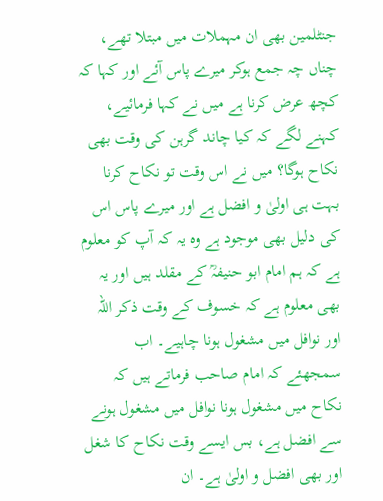جنٹلمین بھی ان مہملات میں مبتلا تھے، چناں چہ جمع ہوکر میرے پاس آئے اور کہا کہ کچھ عرض کرنا ہے میں نے کہا فرمائیے، کہنے لگے کہ کیا چاند گرہن کی وقت بھی نکاح ہوگا؟ میں نے اس وقت تو نکاح کرنا بہت ہی اولیٰ و افضل ہے اور میرے پاس اس کی دلیل بھی موجود ہے وہ یہ کہ آپ کو معلوم ہے کہ ہم امام ابو حنیفہؒ کے مقلد ہیں اور یہ بھی معلوم ہے کہ خسوف کے وقت ذکر اللہ اور نوافل میں مشغول ہونا چاہیے۔ اب سمجھئے کہ امام صاحب فرماتے ہیں کہ نکاح میں مشغول ہونا نوافل میں مشغول ہونے سے افضل ہے، بس ایسے وقت نکاح کا شغل اور بھی افضل و اولیٰ ہے۔ ان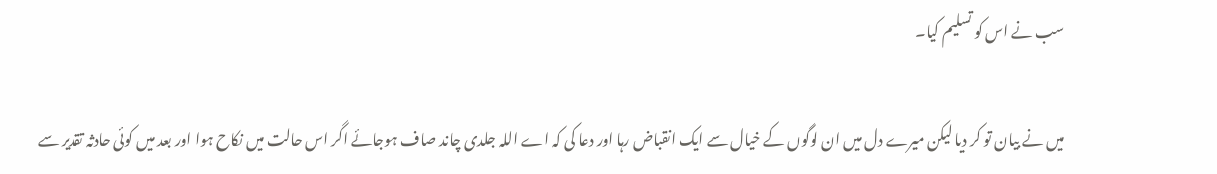سب نے اس کو تسلیم کیا۔

میں نے بیان تو کر دیا لیکن میرے دل میں ان لوگوں کے خیال سے ایک انقباض رہا اور دعا کی کہ اے اللہ جلدی چاند صاف ہوجائے اگر اس حالت میں نکاح ہوا اور بعد میں کوئی حادثہ تقدیر سے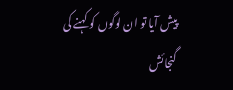پیش آیا تو ان لوگوں کو کہنے کی گنجائش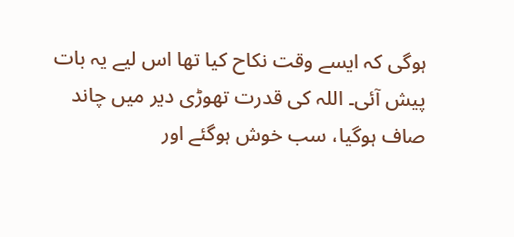ہوگی کہ ایسے وقت نکاح کیا تھا اس لیے یہ بات پیش آئی۔ اللہ کی قدرت تھوڑی دیر میں چاند صاف ہوگیا، سب خوش ہوگئے اور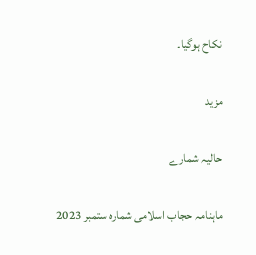نکاح ہوگیا۔

مزید

حالیہ شمارے

ماہنامہ حجاب اسلامی شمارہ ستمبر 2023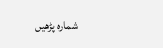شمارہ پڑھیں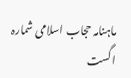ماہنامہ حجاب اسلامی شمارہ اگست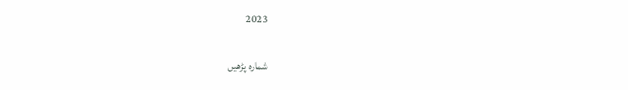2023

شمارہ پڑھیں